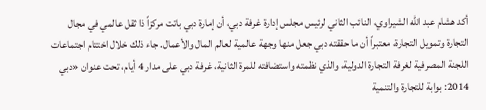أكد هشام عبد الله الشيراوي، النائب الثاني لرئيس مجلس إدارة غرفة دبي، أن إمارة دبي باتت مركزاً ذا ثقل عالمي في مجال التجارة وتمويل التجارة، معتبراً أن ما حققته دبي جعل منها وجهة عالمية لعالم المال والأعمال. جاء ذلك خلال اختتام اجتماعات اللجنة المصرفية لغرفة التجارة الدولية، والذي نظمته واستضافته للمرة الثانية، غرفة دبي على مدار 4 أيام، تحت عنوان «دبي 2014: بوابة للتجارة والتنمية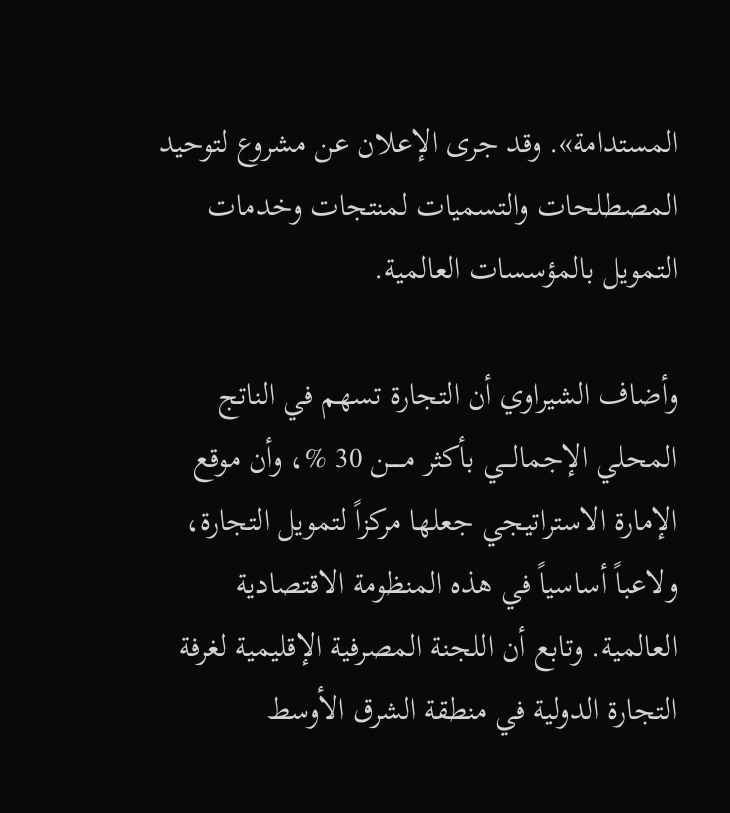المستدامة». وقد جرى الإعلان عن مشروع لتوحيد المصطلحات والتسميات لمنتجات وخدمات التمويل بالمؤسسات العالمية.

وأضاف الشيراوي أن التجارة تسهم في الناتج المحلي الإجمالـــي بأكثر مـــــن 30 %، وأن موقع الإمارة الاستراتيجي جعلها مركزاً لتمويل التجارة، ولاعباً أساسياً في هذه المنظومة الاقتصادية العالمية. وتابع أن اللجنة المصرفية الإقليمية لغرفة التجارة الدولية في منطقة الشرق الأوسط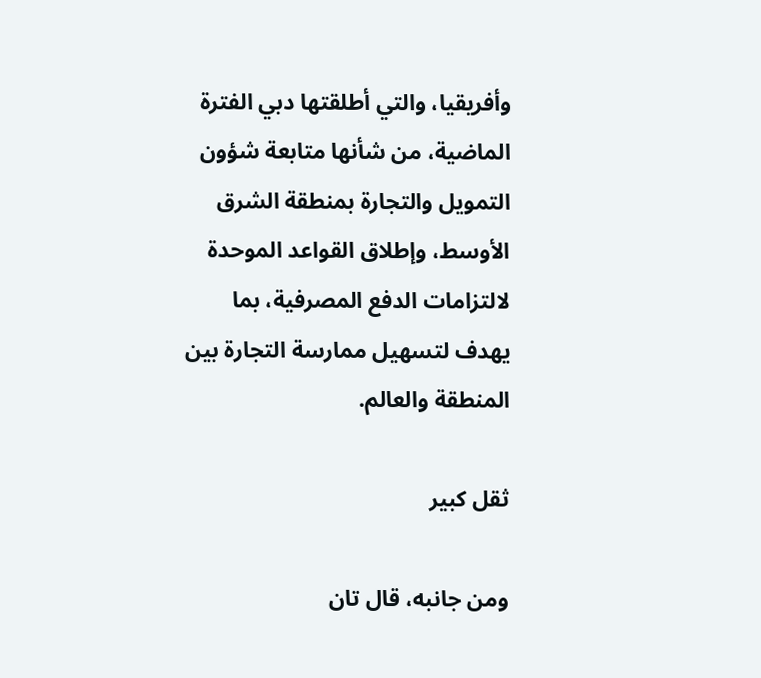وأفريقيا، والتي أطلقتها دبي الفترة الماضية، من شأنها متابعة شؤون التمويل والتجارة بمنطقة الشرق الأوسط، وإطلاق القواعد الموحدة لالتزامات الدفع المصرفية، بما يهدف لتسهيل ممارسة التجارة بين المنطقة والعالم.

ثقل كبير

ومن جانبه، قال تان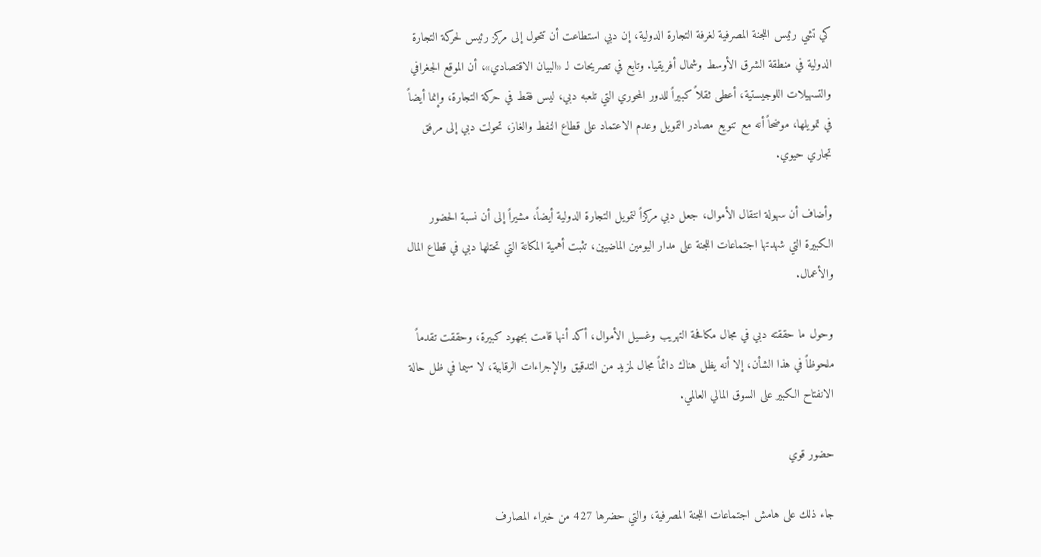كي تشي رئيس اللجنة المصرفية لغرفة التجارة الدولية، إن دبي استطاعت أن تتحول إلى مركز رئيس لحركة التجارة الدولية في منطقة الشرق الأوسط وشمال أفريقيا. وتابع في تصريحات لـ «البيان الاقتصادي»، أن الموقع الجغرافي والتسهيلات اللوجيستية، أعطى ثقلاً كبيراً للدور المحوري التي تلعبه دبي، ليس فقط في حركة التجارة، وإنما أيضاً في تمويلها، موضحاً أنه مع تنويع مصادر التمويل وعدم الاعتماد على قطاع النفط والغاز، تحولت دبي إلى مرفق تجاري حيوي.

وأضاف أن سهولة انتقال الأموال، جعل دبي مركزاً لتمويل التجارة الدولية أيضاً، مشيراً إلى أن نسبة الحضور الكبيرة التي شهدتها اجتماعات اللجنة على مدار اليومين الماضيين، تثبت أهمية المكانة التي تحتلها دبي في قطاع المال والأعمال.

وحول ما حققته دبي في مجال مكافحة التهريب وغسيل الأموال، أكد أنها قامت بجهود كبيرة، وحققت تقدماً ملحوظاً في هذا الشأن، إلا أنه يظل هناك دائماً مجال لمزيد من التدقيق والإجراءات الرقابية، لا سيما في ظل حالة الانفتاح الكبير على السوق المالي العالمي.

حضور قوي

جاء ذلك على هامش اجتماعات اللجنة المصرفية، والتي حضرها 427 من خبراء المصارف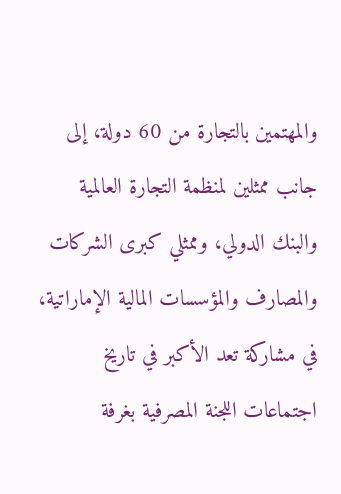والمهتمين بالتجارة من 60 دولة، إلى جانب ممثلين لمنظمة التجارة العالمية والبنك الدولي، وممثلي كبرى الشركات والمصارف والمؤسسات المالية الإماراتية، في مشاركة تعد الأكبر في تاريخ اجتماعات اللجنة المصرفية بغرفة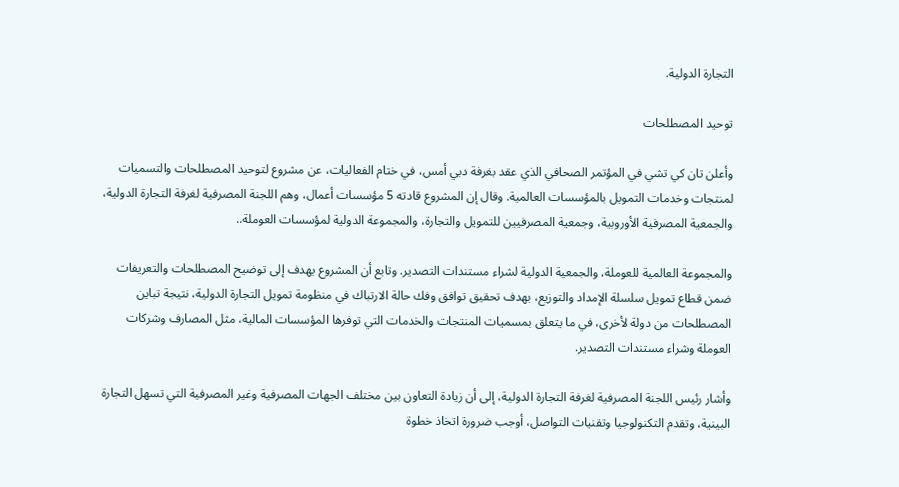التجارة الدولية.

توحيد المصطلحات

وأعلن تان كي تشي في المؤتمر الصحافي الذي عقد بغرفة دبي أمس، في ختام الفعاليات، عن مشروع لتوحيد المصطلحات والتسميات لمنتجات وخدمات التمويل بالمؤسسات العالمية. وقال إن المشروع قادته 5 مؤسسات أعمال، وهم اللجنة المصرفية لغرفة التجارة الدولية، والجمعية المصرفية الأوروبية، وجمعية المصرفيين للتمويل والتجارة، والمجموعة الدولية لمؤسسات العوملة..

والمجموعة العالمية للعوملة، والجمعية الدولية لشراء مستندات التصدير. وتابع أن المشروع يهدف إلى توضيح المصطلحات والتعريفات ضمن قطاع تمويل سلسلة الإمداد والتوزيع، بهدف تحقيق توافق وفك حالة الارتباك في منظومة تمويل التجارة الدولية، نتيجة تباين المصطلحات من دولة لأخرى، في ما يتعلق بمسميات المنتجات والخدمات التي توفرها المؤسسات المالية، مثل المصارف وشركات العوملة وشراء مستندات التصدير.

وأشار رئيس اللجنة المصرفية لغرفة التجارة الدولية، إلى أن زيادة التعاون بين مختلف الجهات المصرفية وغير المصرفية التي تسهل التجارة البينية، وتقدم التكنولوجيا وتقنيات التواصل، أوجب ضرورة اتخاذ خطوة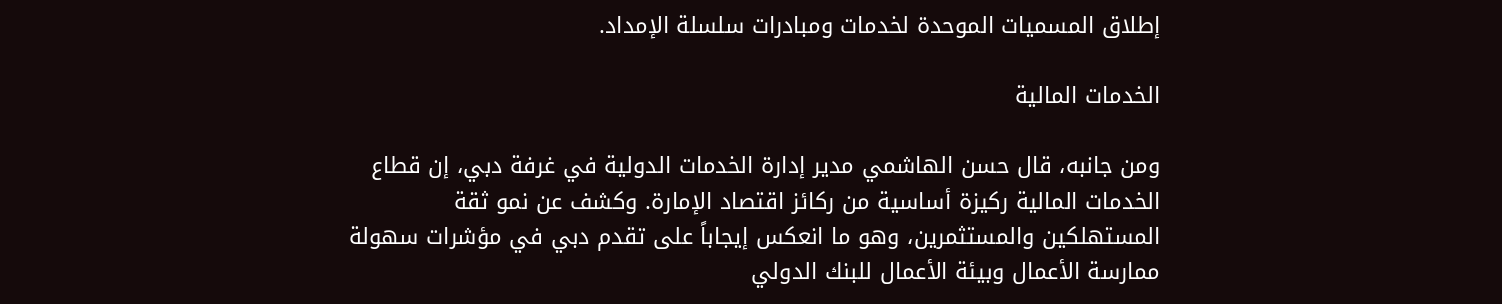إطلاق المسميات الموحدة لخدمات ومبادرات سلسلة الإمداد.

الخدمات المالية

ومن جانبه، قال حسن الهاشمي مدير إدارة الخدمات الدولية في غرفة دبي، إن قطاع الخدمات المالية ركيزة أساسية من ركائز اقتصاد الإمارة. وكشف عن نمو ثقة المستهلكين والمستثمرين، وهو ما انعكس إيجاباً على تقدم دبي في مؤشرات سهولة ممارسة الأعمال وبيئة الأعمال للبنك الدولي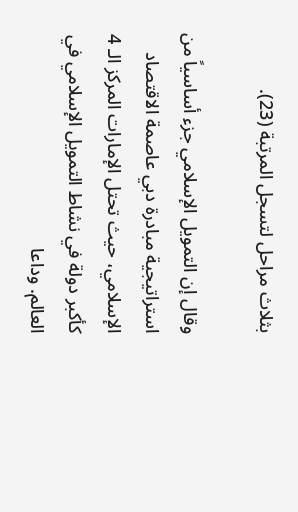بثلاث مراحل لتسجل المرتبة (23).

وقال إن التمويل الإسلامي جزء أساسياً من استراتيجية مبادرة دبي عاصمة الاقتصاد الإسلامي، حيث تحتل الإمارات المركز الـ 4 كأكبر دولة في نشاط التمويل الإسلامي في العالم. وداعا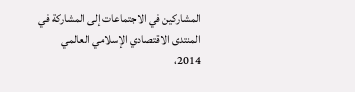المشاركين في الاجتماعات إلى المشاركة في المنتدى الاقتصادي الإسلامي العالمي 2014،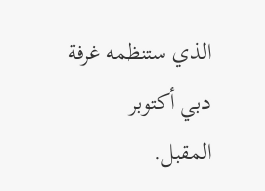الذي ستنظمه غرفة دبي أكتوبر المقبل.